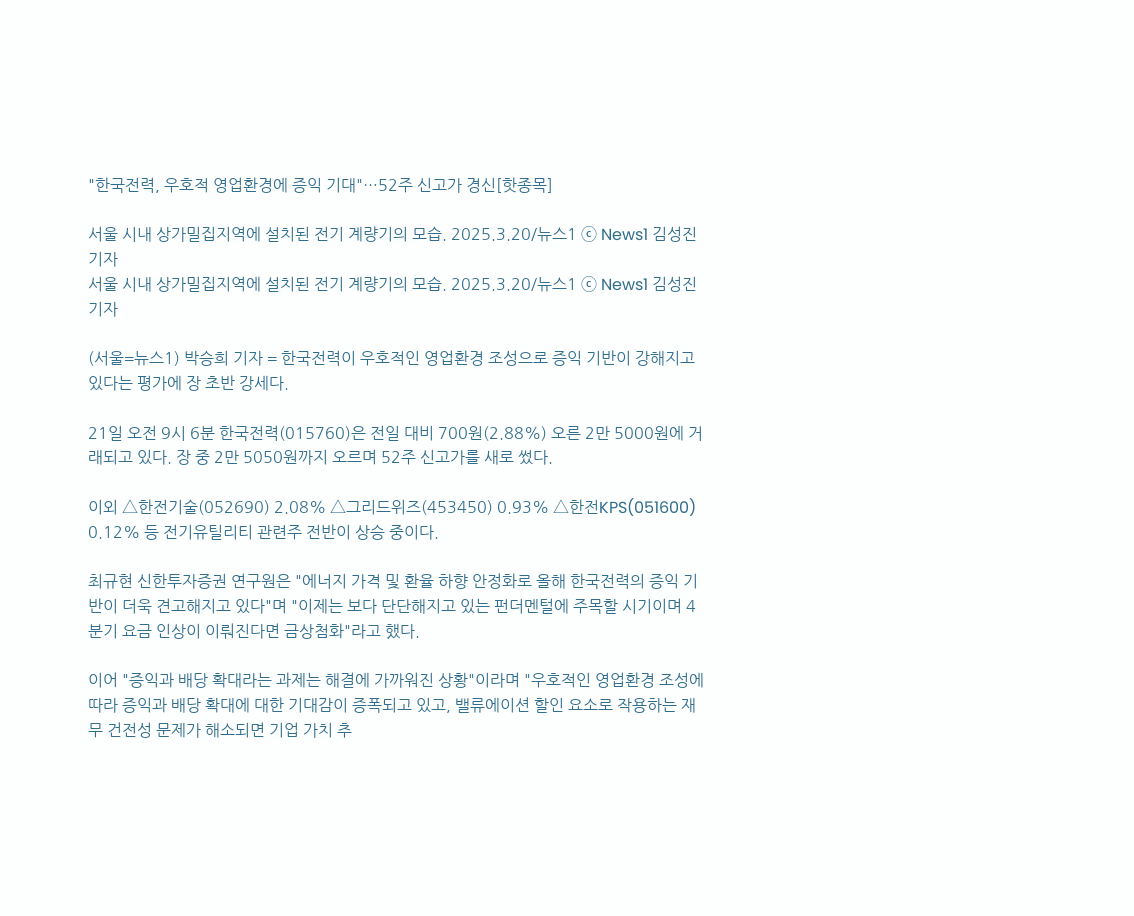"한국전력, 우호적 영업환경에 증익 기대"…52주 신고가 경신[핫종목]

서울 시내 상가밀집지역에 설치된 전기 계량기의 모습. 2025.3.20/뉴스1 ⓒ News1 김성진 기자
서울 시내 상가밀집지역에 설치된 전기 계량기의 모습. 2025.3.20/뉴스1 ⓒ News1 김성진 기자

(서울=뉴스1) 박승희 기자 = 한국전력이 우호적인 영업환경 조성으로 증익 기반이 강해지고 있다는 평가에 장 초반 강세다.

21일 오전 9시 6분 한국전력(015760)은 전일 대비 700원(2.88%) 오른 2만 5000원에 거래되고 있다. 장 중 2만 5050원까지 오르며 52주 신고가를 새로 썼다.

이외 △한전기술(052690) 2.08% △그리드위즈(453450) 0.93% △한전KPS(051600) 0.12% 등 전기유틸리티 관련주 전반이 상승 중이다.

최규현 신한투자증권 연구원은 "에너지 가격 및 환율 하향 안정화로 올해 한국전력의 증익 기반이 더욱 견고해지고 있다"며 "이제는 보다 단단해지고 있는 펀더멘털에 주목할 시기이며 4분기 요금 인상이 이뤄진다면 금상첨화"라고 했다.

이어 "증익과 배당 확대라는 과제는 해결에 가까워진 상황"이라며 "우호적인 영업환경 조성에 따라 증익과 배당 확대에 대한 기대감이 증폭되고 있고, 밸류에이션 할인 요소로 작용하는 재무 건전성 문제가 해소되면 기업 가치 추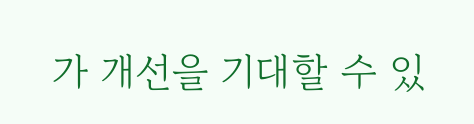가 개선을 기대할 수 있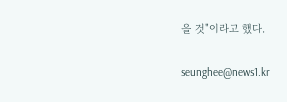을 것"이라고 했다.

seunghee@news1.kr